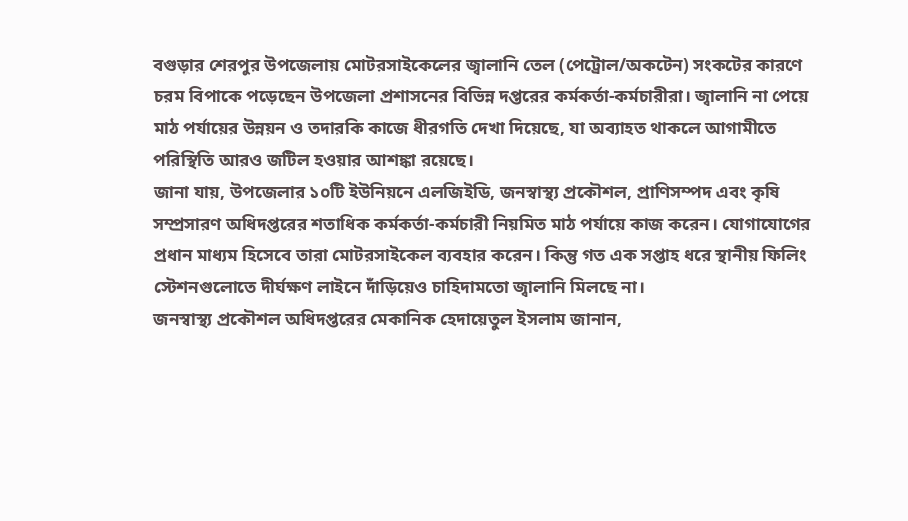বগুড়ার শেরপুর উপজেলায় মোটরসাইকেলের জ্বালানি তেল (পেট্রোল/অকটেন) সংকটের কারণে চরম বিপাকে পড়েছেন উপজেলা প্রশাসনের বিভিন্ন দপ্তরের কর্মকর্তা-কর্মচারীরা। জ্বালানি না পেয়ে মাঠ পর্যায়ের উন্নয়ন ও তদারকি কাজে ধীরগতি দেখা দিয়েছে, যা অব্যাহত থাকলে আগামীতে পরিস্থিতি আরও জটিল হওয়ার আশঙ্কা রয়েছে।
জানা যায়, উপজেলার ১০টি ইউনিয়নে এলজিইডি, জনস্বাস্থ্য প্রকৌশল, প্রাণিসম্পদ এবং কৃষি সম্প্রসারণ অধিদপ্তরের শতাধিক কর্মকর্তা-কর্মচারী নিয়মিত মাঠ পর্যায়ে কাজ করেন। যোগাযোগের প্রধান মাধ্যম হিসেবে তারা মোটরসাইকেল ব্যবহার করেন। কিন্তু গত এক সপ্তাহ ধরে স্থানীয় ফিলিং স্টেশনগুলোতে দীর্ঘক্ষণ লাইনে দাঁড়িয়েও চাহিদামতো জ্বালানি মিলছে না।
জনস্বাস্থ্য প্রকৌশল অধিদপ্তরের মেকানিক হেদায়েতুল ইসলাম জানান,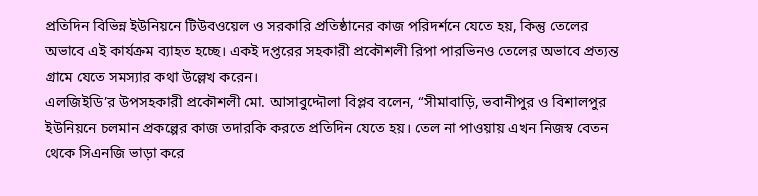প্রতিদিন বিভিন্ন ইউনিয়নে টিউবওয়েল ও সরকারি প্রতিষ্ঠানের কাজ পরিদর্শনে যেতে হয়, কিন্তু তেলের অভাবে এই কার্যক্রম ব্যাহত হচ্ছে। একই দপ্তরের সহকারী প্রকৌশলী রিপা পারভিনও তেলের অভাবে প্রত্যন্ত গ্রামে যেতে সমস্যার কথা উল্লেখ করেন।
এলজিইডি’র উপসহকারী প্রকৌশলী মো. আসাবুদ্দৌলা বিপ্লব বলেন, “সীমাবাড়ি, ভবানীপুর ও বিশালপুর ইউনিয়নে চলমান প্রকল্পের কাজ তদারকি করতে প্রতিদিন যেতে হয়। তেল না পাওয়ায় এখন নিজস্ব বেতন থেকে সিএনজি ভাড়া করে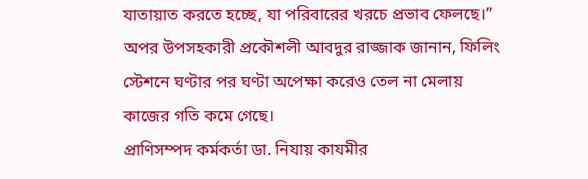যাতায়াত করতে হচ্ছে, যা পরিবারের খরচে প্রভাব ফেলছে।” অপর উপসহকারী প্রকৌশলী আবদুর রাজ্জাক জানান, ফিলিং স্টেশনে ঘণ্টার পর ঘণ্টা অপেক্ষা করেও তেল না মেলায় কাজের গতি কমে গেছে।
প্রাণিসম্পদ কর্মকর্তা ডা. নিযায় কাযমীর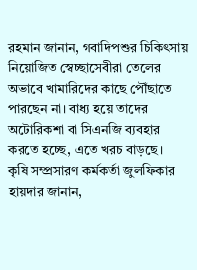রহমান জানান, গবাদিপশুর চিকিৎসায় নিয়োজিত স্বেচ্ছাসেবীরা তেলের অভাবে খামারিদের কাছে পৌঁছাতে পারছেন না। বাধ্য হয়ে তাদের অটোরিকশা বা সিএনজি ব্যবহার করতে হচ্ছে, এতে খরচ বাড়ছে।
কৃষি সম্প্রসারণ কর্মকর্তা জুলফিকার হায়দার জানান,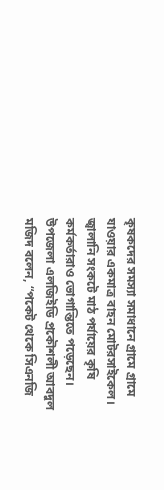কৃষকদের সমস্যা সমাধানে গ্রামে গ্রামে যাওয়ার একমাত্র বাহন মোটরসাইকেল। জ্বালানি সংকটে মাঠ পর্যায়ের কৃষি কর্মকর্তারাও ভোগান্তিতে পড়েছেন।
উপজেলা এলজিইডি প্রকৌশলী আবদুল মজিদ বলেন, “পকেট থেকে সিএনজি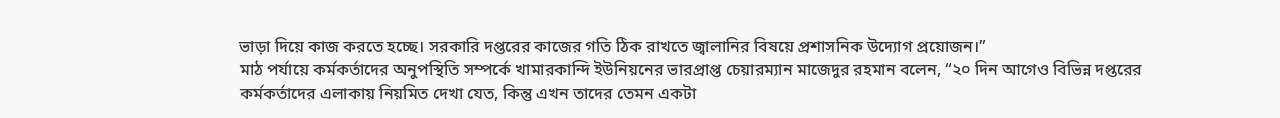ভাড়া দিয়ে কাজ করতে হচ্ছে। সরকারি দপ্তরের কাজের গতি ঠিক রাখতে জ্বালানির বিষয়ে প্রশাসনিক উদ্যোগ প্রয়োজন।”
মাঠ পর্যায়ে কর্মকর্তাদের অনুপস্থিতি সম্পর্কে খামারকান্দি ইউনিয়নের ভারপ্রাপ্ত চেয়ারম্যান মাজেদুর রহমান বলেন, “২০ দিন আগেও বিভিন্ন দপ্তরের কর্মকর্তাদের এলাকায় নিয়মিত দেখা যেত, কিন্তু এখন তাদের তেমন একটা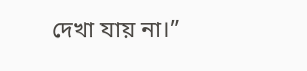দেখা যায় না।”